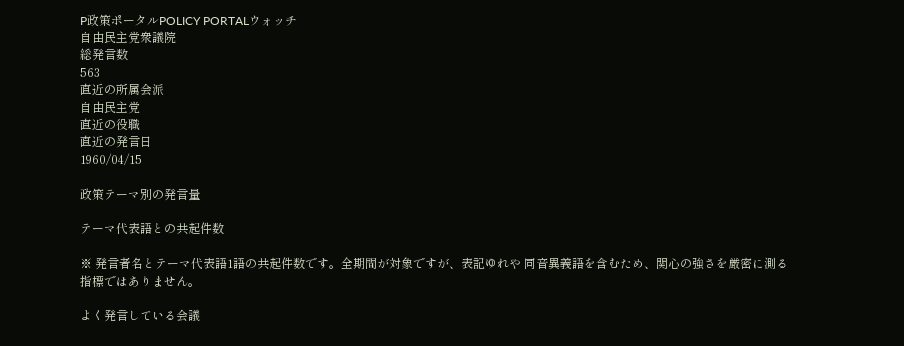P政策ポータルPOLICY PORTALウォッチ
自由民主党衆議院
総発言数
563
直近の所属会派
自由民主党
直近の役職
直近の発言日
1960/04/15

政策テーマ別の発言量

テーマ代表語との共起件数

※ 発言者名とテーマ代表語1語の共起件数です。全期間が対象ですが、表記ゆれや 同音異義語を含むため、関心の強さを厳密に測る指標ではありません。

よく発言している会議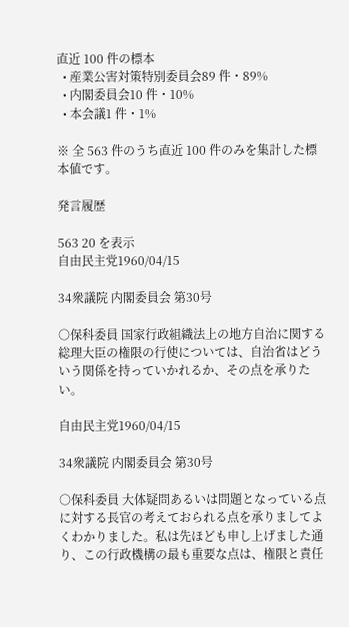直近 100 件の標本
  • 産業公害対策特別委員会89 件・89%
  • 内閣委員会10 件・10%
  • 本会議1 件・1%

※ 全 563 件のうち直近 100 件のみを集計した標本値です。

発言履歴

563 20 を表示
自由民主党1960/04/15

34衆議院 内閣委員会 第30号

○保科委員 国家行政組織法上の地方自治に関する総理大臣の権限の行使については、自治省はどういう関係を持っていかれるか、その点を承りたい。

自由民主党1960/04/15

34衆議院 内閣委員会 第30号

○保科委員 大体疑問あるいは問題となっている点に対する長官の考えておられる点を承りましてよくわかりました。私は先ほども申し上げました通り、この行政機構の最も重要な点は、権限と責任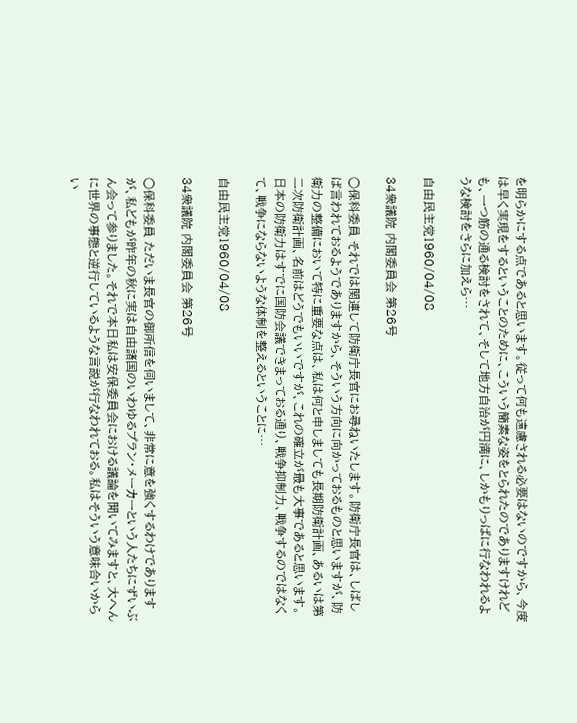を明らかにする点であると思います。従って何も遠慮される必要はないのですから、今度は早く実現をするということのために、こういう簡素な姿をとられたのでありますけれども、一つ筋の通る検討をされて、そして地方自治が円満に、しかもりっぱに行なわれるような検討をさらに加えら…

自由民主党1960/04/08

34衆議院 内閣委員会 第26号

○保科委員 それでは関連して防衛庁長官にお尋ねいたします。防衛庁長官は、しばしば言われておるようでありますから、そういう方向に向かっておるものと思いますが、防衛力の整備において特に重要な点は、私は何と申しましても長期防衛計画、あるいは第二次防衛計画、名前はどうでもいいですが、これの確立が最も大事であると思います。日本の防衛力はすでに国防会議できまっておる通り、戦争抑制力、戦争するのではなくて、戦争にならないような体制を整えるということに…

自由民主党1960/04/08

34衆議院 内閣委員会 第26号

○保科委員 ただいま長官の御所信を伺いまして、非常に意を強くするわけでありますが、私どもが昨年の秋に実は自由諸国のいわゆるプラン・メーカーという人たちにずいぶん会って参りました。それで本日私は安保委員会における議論を聞いてみますと、大へんに世界の事態と逆行しているような言説が行なわれておる。私はそういう意味合いからい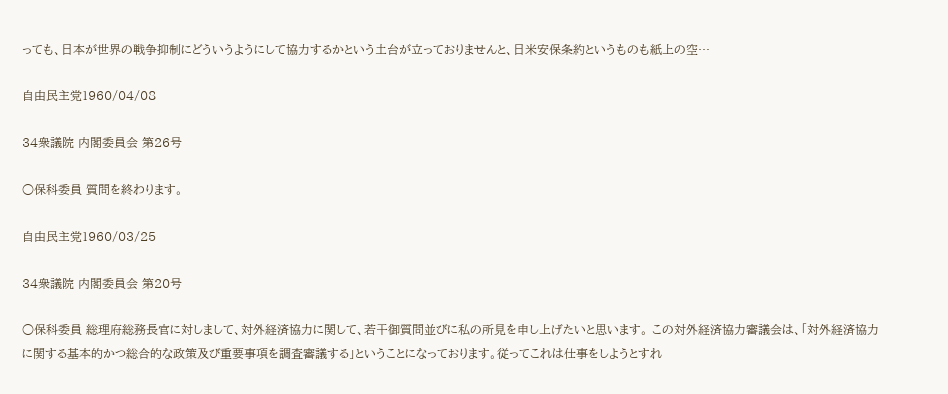っても、日本が世界の戦争抑制にどういうようにして協力するかという土台が立っておりませんと、日米安保条約というものも紙上の空…

自由民主党1960/04/08

34衆議院 内閣委員会 第26号

○保科委員 質問を終わります。

自由民主党1960/03/25

34衆議院 内閣委員会 第20号

○保科委員 総理府総務長官に対しまして、対外経済協力に関して、若干御質問並びに私の所見を申し上げたいと思います。 この対外経済協力審議会は、「対外経済協力に関する基本的かつ総合的な政策及び重要事項を調査審議する」ということになっております。従ってこれは仕事をしようとすれ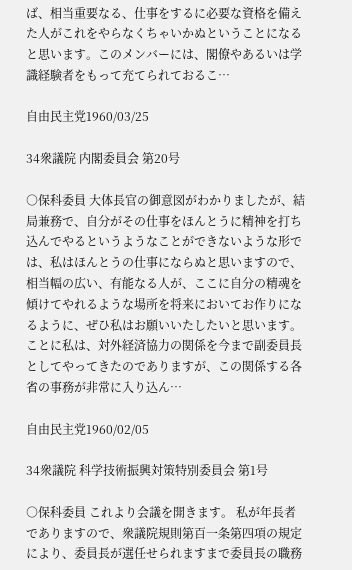ば、相当重要なる、仕事をするに必要な資格を備えた人がこれをやらなくちゃいかぬということになると思います。このメンバーには、閣僚やあるいは学識経験者をもって充てられておるこ…

自由民主党1960/03/25

34衆議院 内閣委員会 第20号

○保科委員 大体長官の御意図がわかりましたが、結局兼務で、自分がその仕事をほんとうに精神を打ち込んでやるというようなことができないような形では、私はほんとうの仕事にならぬと思いますので、相当幅の広い、有能なる人が、ここに自分の精魂を傾けてやれるような場所を将来においてお作りになるように、ぜひ私はお願いいたしたいと思います。ことに私は、対外経済協力の関係を今まで副委員長としてやってきたのでありますが、この関係する各省の事務が非常に入り込ん…

自由民主党1960/02/05

34衆議院 科学技術振興対策特別委員会 第1号

○保科委員 これより会議を開きます。 私が年長者でありますので、衆議院規則第百一条第四項の規定により、委員長が選任せられますまで委員長の職務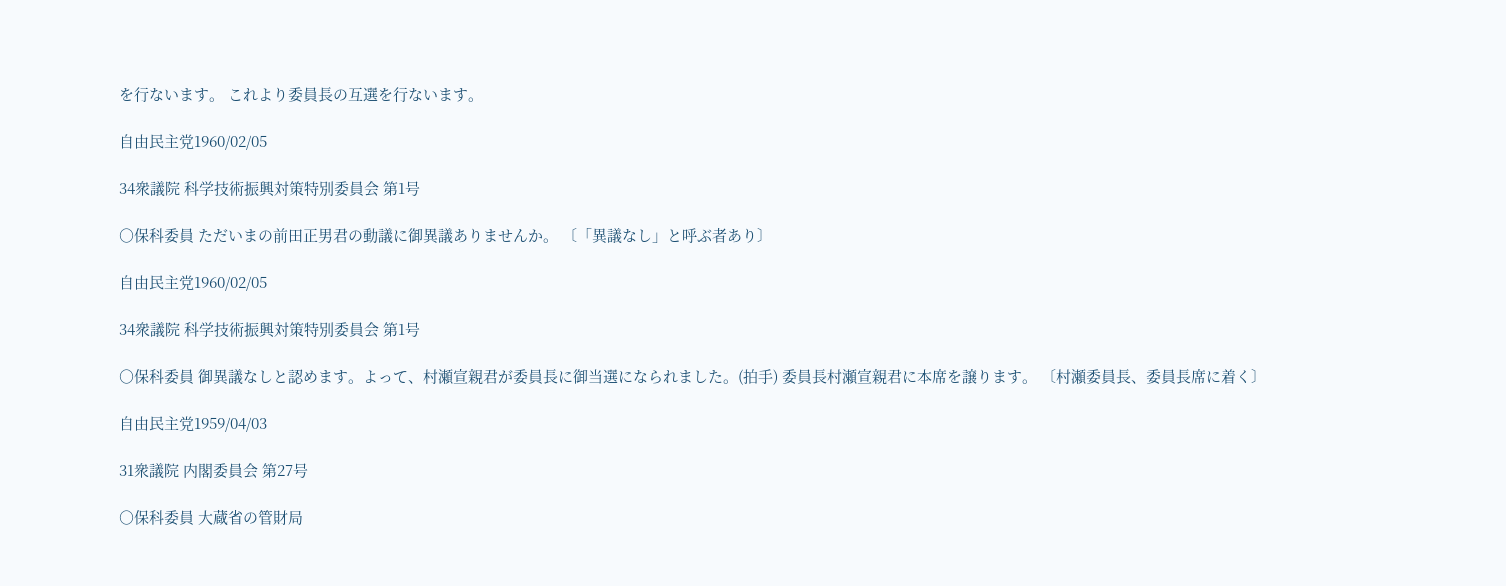を行ないます。 これより委員長の互選を行ないます。

自由民主党1960/02/05

34衆議院 科学技術振興対策特別委員会 第1号

○保科委員 ただいまの前田正男君の動議に御異議ありませんか。 〔「異議なし」と呼ぶ者あり〕

自由民主党1960/02/05

34衆議院 科学技術振興対策特別委員会 第1号

○保科委員 御異議なしと認めます。よって、村瀬宣親君が委員長に御当選になられました。(拍手) 委員長村瀬宣親君に本席を譲ります。 〔村瀬委員長、委員長席に着く〕

自由民主党1959/04/03

31衆議院 内閣委員会 第27号

○保科委員 大蔵省の管財局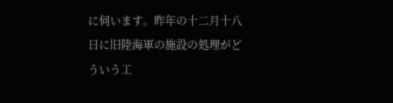に伺います。昨年の十二月十八日に旧陸海軍の施設の処理がどういう工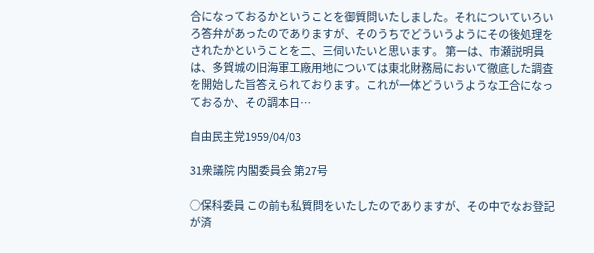合になっておるかということを御質問いたしました。それについていろいろ答弁があったのでありますが、そのうちでどういうようにその後処理をされたかということを二、三伺いたいと思います。 第一は、市瀬説明員は、多賀城の旧海軍工廠用地については東北財務局において徹底した調査を開始した旨答えられております。これが一体どういうような工合になっておるか、その調本日…

自由民主党1959/04/03

31衆議院 内閣委員会 第27号

○保科委員 この前も私質問をいたしたのでありますが、その中でなお登記が済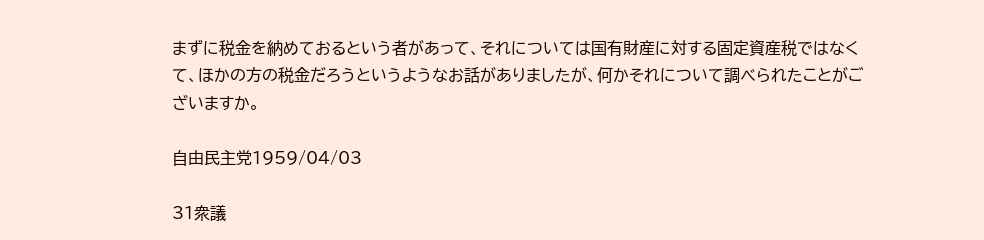まずに税金を納めておるという者があって、それについては国有財産に対する固定資産税ではなくて、ほかの方の税金だろうというようなお話がありましたが、何かそれについて調べられたことがございますか。

自由民主党1959/04/03

31衆議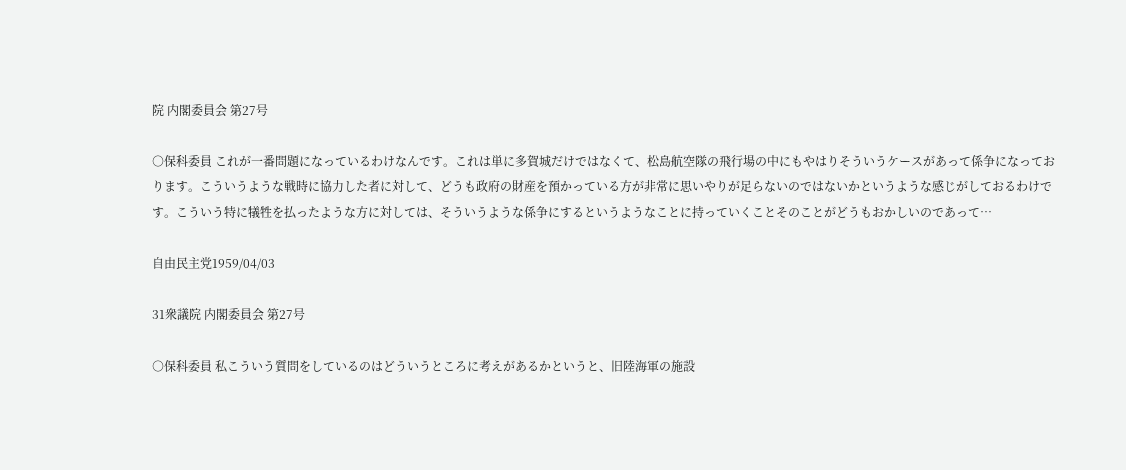院 内閣委員会 第27号

○保科委員 これが一番問題になっているわけなんです。これは単に多賀城だけではなくて、松島航空隊の飛行場の中にもやはりそういうケースがあって係争になっております。こういうような戦時に協力した者に対して、どうも政府の財産を預かっている方が非常に思いやりが足らないのではないかというような感じがしておるわけです。こういう特に犠牲を払ったような方に対しては、そういうような係争にするというようなことに持っていくことそのことがどうもおかしいのであって…

自由民主党1959/04/03

31衆議院 内閣委員会 第27号

○保科委員 私こういう質問をしているのはどういうところに考えがあるかというと、旧陸海軍の施設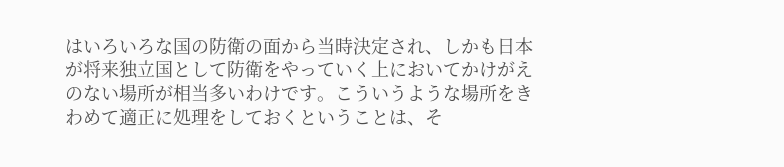はいろいろな国の防衛の面から当時決定され、しかも日本が将来独立国として防衛をやっていく上においてかけがえのない場所が相当多いわけです。こういうような場所をきわめて適正に処理をしておくということは、そ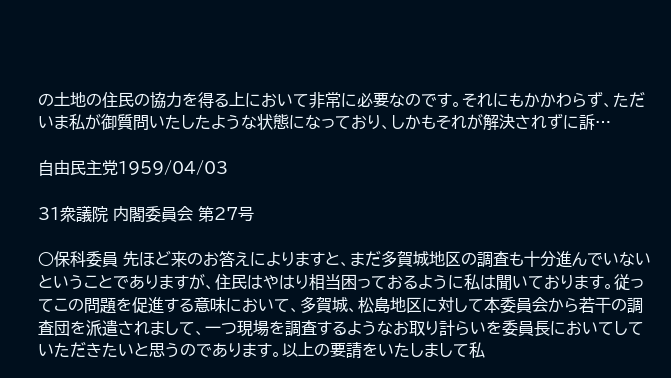の土地の住民の協力を得る上において非常に必要なのです。それにもかかわらず、ただいま私が御質問いたしたような状態になっており、しかもそれが解決されずに訴…

自由民主党1959/04/03

31衆議院 内閣委員会 第27号

○保科委員 先ほど来のお答えによりますと、まだ多賀城地区の調査も十分進んでいないということでありますが、住民はやはり相当困っておるように私は聞いております。従ってこの問題を促進する意味において、多賀城、松島地区に対して本委員会から若干の調査団を派遣されまして、一つ現場を調査するようなお取り計らいを委員長においてしていただきたいと思うのであります。以上の要請をいたしまして私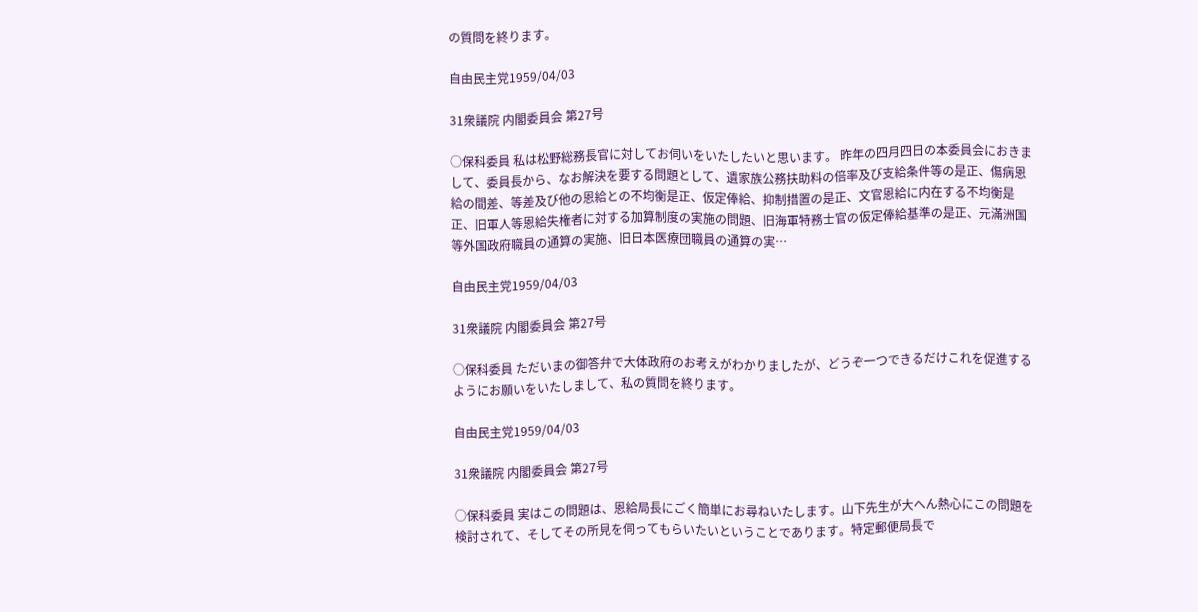の質問を終ります。

自由民主党1959/04/03

31衆議院 内閣委員会 第27号

○保科委員 私は松野総務長官に対してお伺いをいたしたいと思います。 昨年の四月四日の本委員会におきまして、委員長から、なお解決を要する問題として、遺家族公務扶助料の倍率及び支給条件等の是正、傷病恩給の間差、等差及び他の恩給との不均衡是正、仮定俸給、抑制措置の是正、文官恩給に内在する不均衡是正、旧軍人等恩給失権者に対する加算制度の実施の問題、旧海軍特務士官の仮定俸給基準の是正、元滿洲国等外国政府職員の通算の実施、旧日本医療団職員の通算の実…

自由民主党1959/04/03

31衆議院 内閣委員会 第27号

○保科委員 ただいまの御答弁で大体政府のお考えがわかりましたが、どうぞ一つできるだけこれを促進するようにお願いをいたしまして、私の質問を終ります。

自由民主党1959/04/03

31衆議院 内閣委員会 第27号

○保科委員 実はこの問題は、恩給局長にごく簡単にお尋ねいたします。山下先生が大へん熱心にこの問題を検討されて、そしてその所見を伺ってもらいたいということであります。特定郵便局長で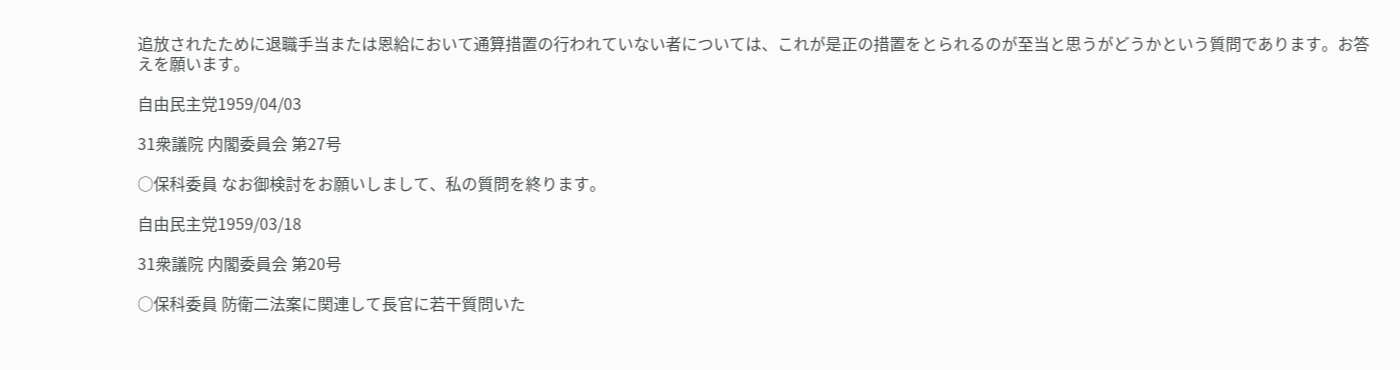追放されたために退職手当または恩給において通算措置の行われていない者については、これが是正の措置をとられるのが至当と思うがどうかという質問であります。お答えを願います。

自由民主党1959/04/03

31衆議院 内閣委員会 第27号

○保科委員 なお御検討をお願いしまして、私の質問を終ります。

自由民主党1959/03/18

31衆議院 内閣委員会 第20号

○保科委員 防衛二法案に関連して長官に若干質問いた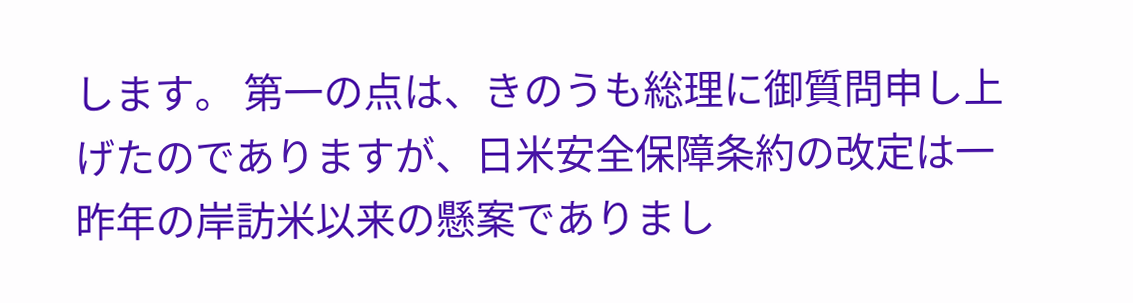します。 第一の点は、きのうも総理に御質問申し上げたのでありますが、日米安全保障条約の改定は一昨年の岸訪米以来の懸案でありまし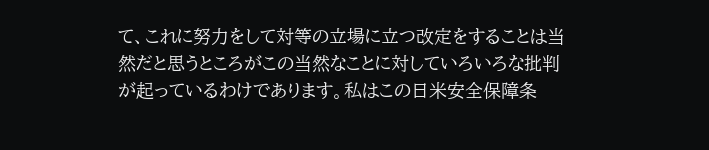て、これに努力をして対等の立場に立つ改定をすることは当然だと思うところがこの当然なことに対していろいろな批判が起っているわけであります。私はこの日米安全保障条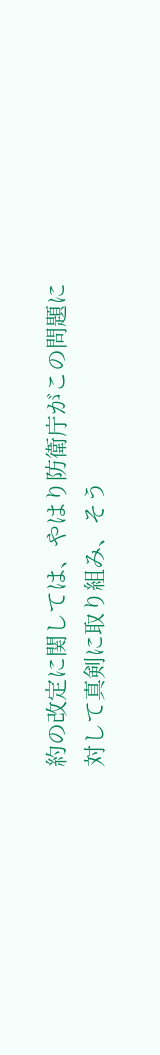約の改定に関しては、やはり防衛庁がこの問題に対して真剣に取り組み、そう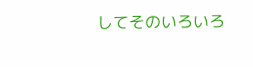してそのいろいろ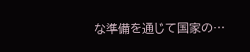な準備を通じて国家の…